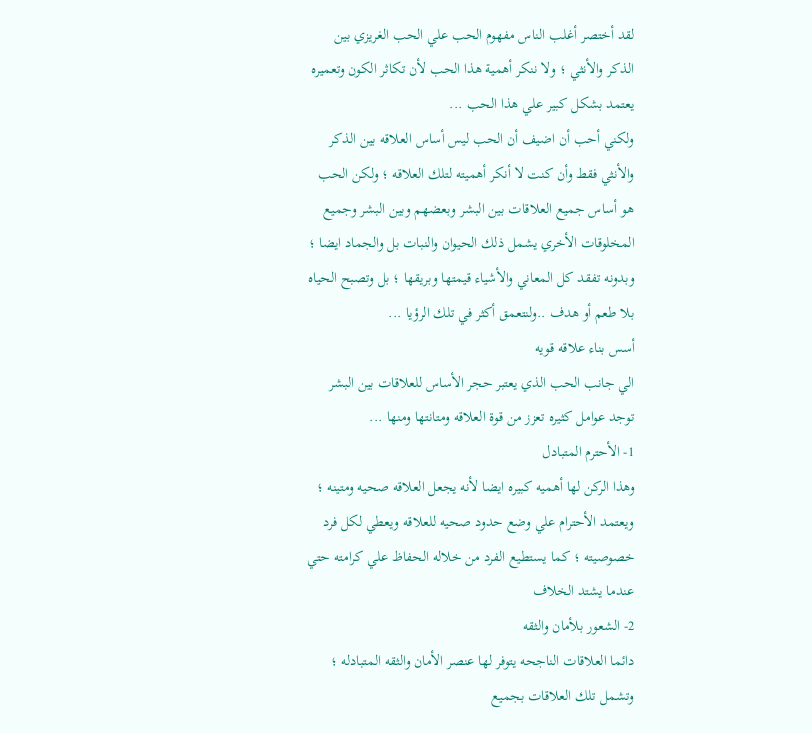لقد أختصر أغلب الناس مفهوم الحب علي الحب الغريزي بين الذكر والأنثي ؛ ولا ننكر أهمية هذا الحب لأن تكاثر الكون وتعميره يعتمد بشكل كبير علي هذا الحب ...
ولكني أحب أن اضيف أن الحب ليس أساس العلاقه بين الذكر والأنثي فقط وأن كنت لا أنكر أهميته لتلك العلاقه ؛ ولكن الحب هو أساس جميع العلاقات بين البشر وبعضهم وبين البشر وجميع المخلوقات الأخري يشمل ذلك الحيوان والنبات بل والجماد ايضا ؛ وبدونه تفقد كل المعاني والأشياء قيمتها وبريقها ؛ بل وتصبح الحياه بلا طعم أو هدف ..ولنتعمق أكثر في تلك الرؤيا ...
أسس بناء علاقه قويه
الي جانب الحب الذي يعتبر حجر الأساس للعلاقات بين البشر توجد عوامل كثيره تعزز من قوة العلاقه ومتانتها ومنها ...
1- الأحترم المتبادل
وهذا الركن لها أهميه كبيره ايضا لأنه يجعل العلاقه صحيه ومتينه ؛ ويعتمد الأحترام علي وضع حدود صحيه للعلاقه ويعطي لكل فرد خصوصيته ؛ كما يستطيع الفرد من خلاله الحفاظ علي كرامته حتي عندما يشتد الخلاف
2- الشعور بلأمان والثقه
دائما العلاقات الناجحه يتوفر لها عنصر الأمان والثقه المتبادله ؛ وتشمل تلك العلاقات بجميع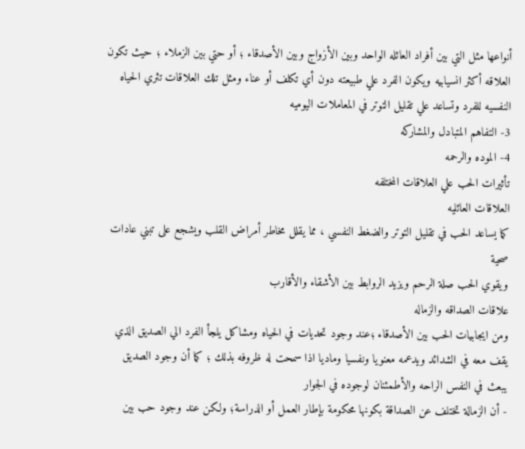أنواعها مثل التي بين أفراد العائله الواحد وبين الأزواج وبين الأصدقاء ؛ أو حتي بين الزملاء ؛ حيث تكون العلاقه أكثر انسيابيه ويكون الفرد علي طبيعته دون أي تكلف أو عناء ومثل تلك العلاقات تثري الحياه النفسيه للفرد وتساعد علي تقليل التوتر في المعاملات اليوميه
3- التفاهم المتبادل والمشاركه
4- الموده والرحمه
تأثيرات الحب علي العلاقات المختلفه
العلاقات العائليه
كما يساعد الحب في تقليل التوتر والضغط النفسي ، مما يقلل مخاطر أمراض القلب ويشجع على تبني عادات صحية
ويقوي الحب صلة الرحم ويزيد الروابط بين الأشقاء والأقارب
علاقات الصداقه والزماله
ومن ايجابيات الحب بين الأصدقاء ؛عند وجود تحديات في الحياه ومشاكل يلجأ الفرد الي الصديق الذي يقف معه في الشدائد ويدعمه معنويا ونفسيا وماديا اذا سمحت له ظروفه بذلك ؛ كما أن وجود الصديق يبعث في النفس الراحه والأطمئنان لوجوده في الجوار
- أن الزمالة تختلف عن الصداقة بكونها محكومة بإطار العمل أو الدراسة؛ ولكن عند وجود حب بين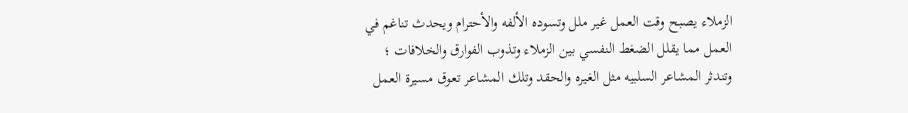الزملاء يصبح وقت العمل غير ملل وتسوده الألفه والأحترام ويحدث تناغم في العمل مما يقلل الضغط النفسي بين الزملاء وتذوب الفوارق والخلافات ؛ وتندثر المشاعر السلبيه مثل الغيره والحقد وتلك المشاعر تعوق مسيرة العمل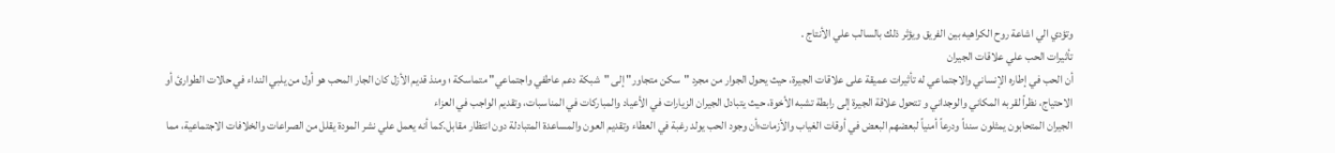وتؤدي الي اشاعة روح الكراهيه بين الفريق ويؤثر ذلك بالسالب علي الأنتاج .
تأثيرات الحب علي علاقات الجيران
أن الحب في إطاره الإنساني والاجتماعي له تأثيرات عميقة على علاقات الجيرة، حيث يحول الجوار من مجرد "سكن متجاور" إلى "شبكة دعم عاطفي واجتماعي" متماسكة ؛ ومنذ قديم الأزل كان الجار المحب هو أول من يلبي النداء في حالات الطوارئ أو الاحتياج، نظراً لقربه المكاني والوجداني و تتحول علاقة الجيرة إلى رابطة تشبه الأخوة، حيث يتبادل الجيران الزيارات في الأعياد والمباركات في المناسبات، وتقديم الواجب في العزاء
الجيران المتحابون يمثلون سنداً ودرعاً أمنياً لبعضهم البعض في أوقات الغياب والأزمات؛أن وجود الحب يولد رغبة في العطاء وتقديم العون والمساعدة المتبادلة دون انتظار مقابل.كما أنه يعمل علي نشر المودة يقلل من الصراعات والخلافات الاجتماعية، مما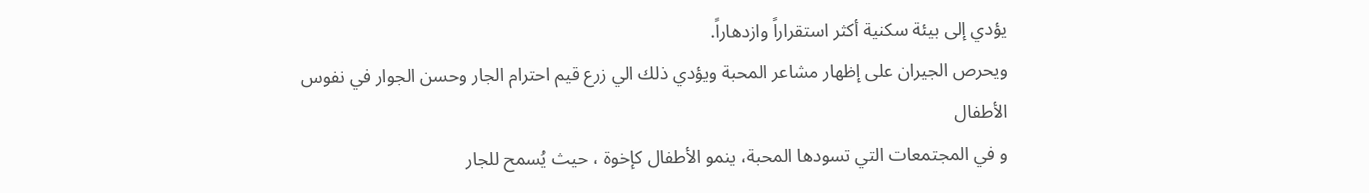يؤدي إلى بيئة سكنية أكثر استقراراً وازدهاراً.
ويحرص الجيران على إظهار مشاعر المحبة ويؤدي ذلك الي زرع قيم احترام الجار وحسن الجوار في نفوس الأطفال
و في المجتمعات التي تسودها المحبة، ينمو الأطفال كإخوة ، حيث يُسمح للجار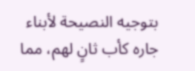بتوجيه النصيحة لأبناء جاره كأب ثانٍ لهم، مما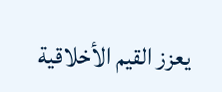يعزز القيم الأخلاقية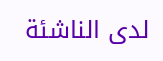لدى الناشئة